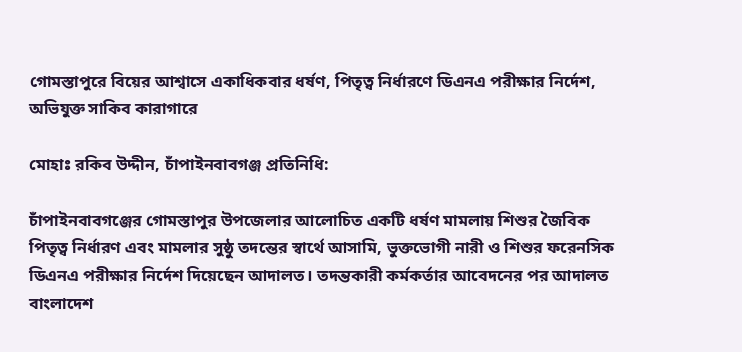গোমস্তাপুরে বিয়ের আশ্বাসে একাধিকবার ধর্ষণ, পিতৃত্ব নির্ধারণে ডিএনএ পরীক্ষার নির্দেশ, অভিযুক্ত সাকিব কারাগারে

মোহাঃ রকিব উদ্দীন, চাঁপাইনবাবগঞ্জ প্রতিনিধি:

চাঁপাইনবাবগঞ্জের গোমস্তাপুর উপজেলার আলোচিত একটি ধর্ষণ মামলায় শিশুর জৈবিক পিতৃত্ব নির্ধারণ এবং মামলার সুষ্ঠু তদন্তের স্বার্থে আসামি, ভুক্তভোগী নারী ও শিশুর ফরেনসিক ডিএনএ পরীক্ষার নির্দেশ দিয়েছেন আদালত। তদন্তকারী কর্মকর্তার আবেদনের পর আদালত বাংলাদেশ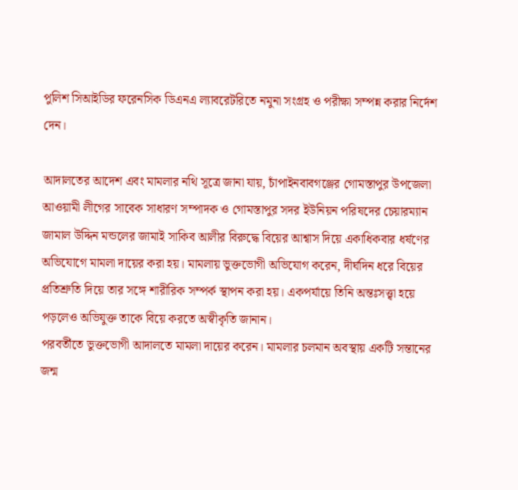পুলিশ সিআইডির ফরেনসিক ডিএনএ ল্যাবরেটরিতে নমুনা সংগ্রহ ও পরীক্ষা সম্পন্ন করার নির্দেশ দেন।

আদালতের আদেশ এবং মামলার নথি সূত্রে জানা যায়, চাঁপাইনবাবগঞ্জের গোমস্তাপুর উপজেলা আওয়ামী লীগের সাবেক সাধারণ সম্পাদক ও গোমস্তাপুর সদর ইউনিয়ন পরিষদের চেয়ারম্যান জামাল উদ্দিন মন্ডলের জামাই সাকিব আলীর বিরুদ্ধে বিয়ের আশ্বাস দিয়ে একাধিকবার ধর্ষণের অভিযোগে মামলা দায়ের করা হয়। মামলায় ভুক্তভোগী অভিযোগ করেন, দীর্ঘদিন ধরে বিয়ের প্রতিশ্রুতি দিয়ে তার সঙ্গে শারীরিক সম্পর্ক স্থাপন করা হয়। একপর্যায়ে তিনি অন্তঃসত্ত্বা হয়ে পড়লেও অভিযুক্ত তাকে বিয়ে করতে অস্বীকৃতি জানান।
পরবর্তীতে ভুক্তভোগী আদালতে মামলা দায়ের করেন। মামলার চলমান অবস্থায় একটি সন্তানের জন্ম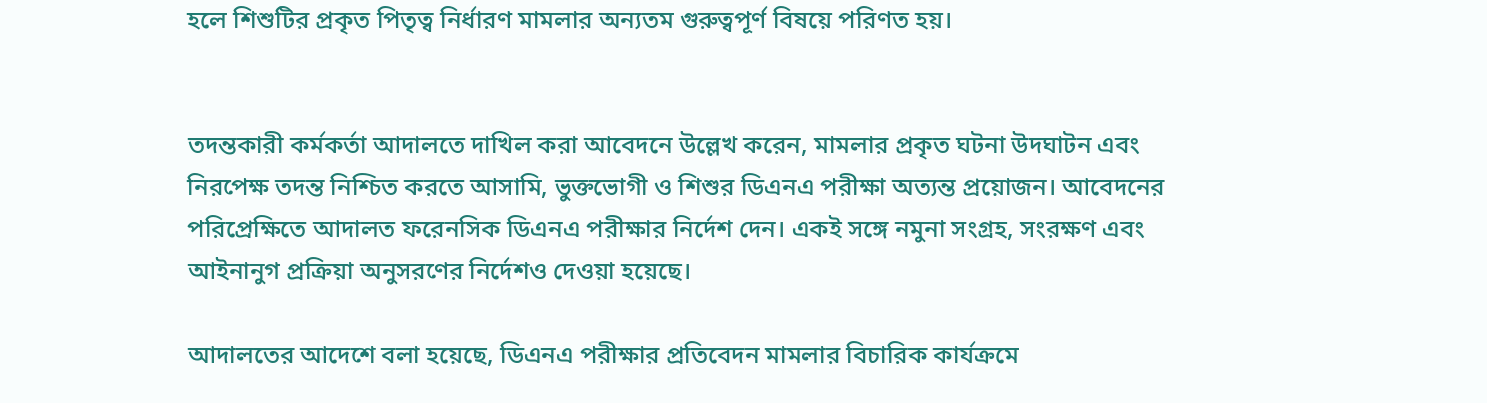হলে শিশুটির প্রকৃত পিতৃত্ব নির্ধারণ মামলার অন্যতম গুরুত্বপূর্ণ বিষয়ে পরিণত হয়।


তদন্তকারী কর্মকর্তা আদালতে দাখিল করা আবেদনে উল্লেখ করেন, মামলার প্রকৃত ঘটনা উদঘাটন এবং নিরপেক্ষ তদন্ত নিশ্চিত করতে আসামি, ভুক্তভোগী ও শিশুর ডিএনএ পরীক্ষা অত্যন্ত প্রয়োজন। আবেদনের পরিপ্রেক্ষিতে আদালত ফরেনসিক ডিএনএ পরীক্ষার নির্দেশ দেন। একই সঙ্গে নমুনা সংগ্রহ, সংরক্ষণ এবং আইনানুগ প্রক্রিয়া অনুসরণের নির্দেশও দেওয়া হয়েছে।

আদালতের আদেশে বলা হয়েছে, ডিএনএ পরীক্ষার প্রতিবেদন মামলার বিচারিক কার্যক্রমে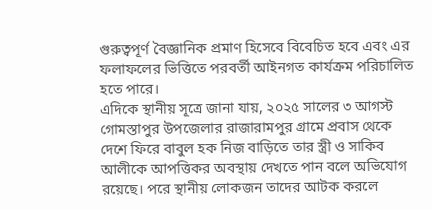গুরুত্বপূর্ণ বৈজ্ঞানিক প্রমাণ হিসেবে বিবেচিত হবে এবং এর ফলাফলের ভিত্তিতে পরবর্তী আইনগত কার্যক্রম পরিচালিত হতে পারে।
এদিকে স্থানীয় সূত্রে জানা যায়, ২০২৫ সালের ৩ আগস্ট গোমস্তাপুর উপজেলার রাজারামপুর গ্রামে প্রবাস থেকে দেশে ফিরে বাবুল হক নিজ বাড়িতে তার স্ত্রী ও সাকিব আলীকে আপত্তিকর অবস্থায় দেখতে পান বলে অভিযোগ রয়েছে। পরে স্থানীয় লোকজন তাদের আটক করলে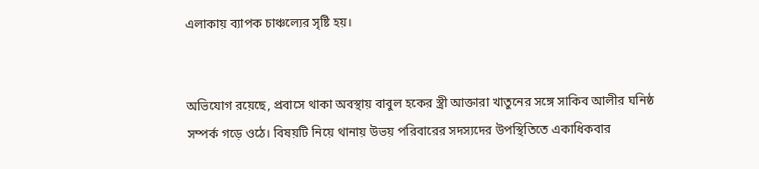এলাকায় ব্যাপক চাঞ্চল্যের সৃষ্টি হয়।


অভিযোগ রয়েছে, প্রবাসে থাকা অবস্থায় বাবুল হকের স্ত্রী আক্তারা খাতুনের সঙ্গে সাকিব আলীর ঘনিষ্ঠ সম্পর্ক গড়ে ওঠে। বিষয়টি নিয়ে থানায় উভয় পরিবারের সদস্যদের উপস্থিতিতে একাধিকবার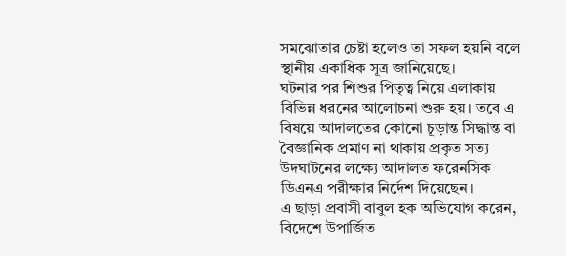সমঝোতার চেষ্টা হলেও তা সফল হয়নি বলে স্থানীয় একাধিক সূত্র জানিয়েছে।
ঘটনার পর শিশুর পিতৃত্ব নিয়ে এলাকায় বিভিন্ন ধরনের আলোচনা শুরু হয়। তবে এ বিষয়ে আদালতের কোনো চূড়ান্ত সিদ্ধান্ত বা বৈজ্ঞানিক প্রমাণ না থাকায় প্রকৃত সত্য উদঘাটনের লক্ষ্যে আদালত ফরেনসিক ডিএনএ পরীক্ষার নির্দেশ দিয়েছেন।
এ ছাড়া প্রবাসী বাবুল হক অভিযোগ করেন, বিদেশে উপার্জিত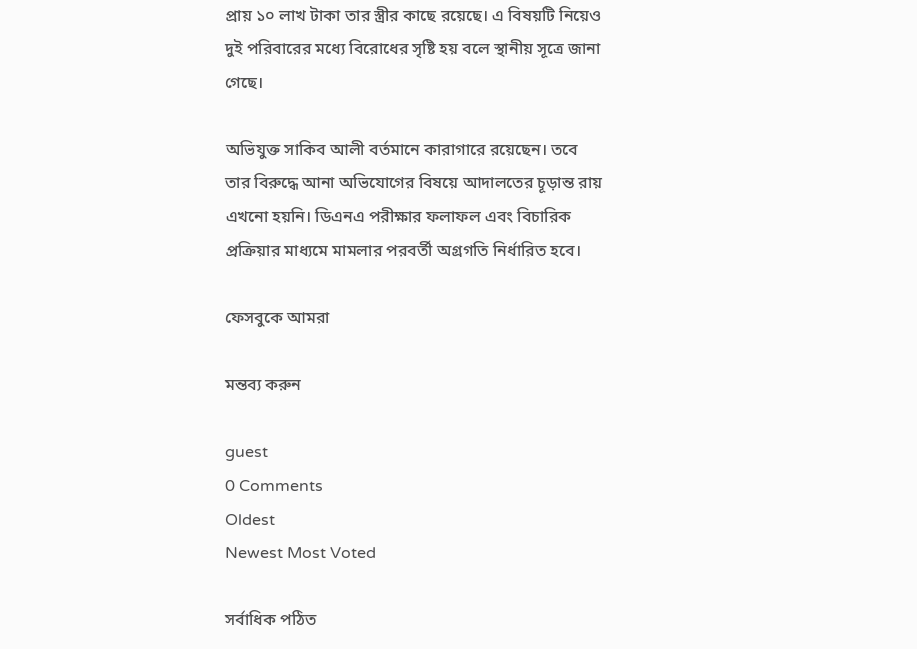প্রায় ১০ লাখ টাকা তার স্ত্রীর কাছে রয়েছে। এ বিষয়টি নিয়েও দুই পরিবারের মধ্যে বিরোধের সৃষ্টি হয় বলে স্থানীয় সূত্রে জানা গেছে।

অভিযুক্ত সাকিব আলী বর্তমানে কারাগারে রয়েছেন। তবে তার বিরুদ্ধে আনা অভিযোগের বিষয়ে আদালতের চূড়ান্ত রায় এখনো হয়নি। ডিএনএ পরীক্ষার ফলাফল এবং বিচারিক প্রক্রিয়ার মাধ্যমে মামলার পরবর্তী অগ্রগতি নির্ধারিত হবে।

ফেসবুকে আমরা

মন্তব্য করুন

guest
0 Comments
Oldest
Newest Most Voted

সর্বাধিক পঠিত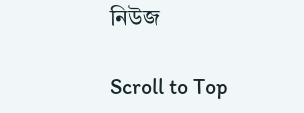নিউজ

Scroll to Top